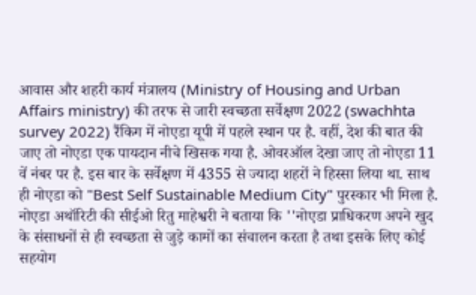आवास और शहरी कार्य मंत्रालय (Ministry of Housing and Urban Affairs ministry) की तरफ से जारी स्वच्छता सर्वेक्षण 2022 (swachhta survey 2022) रैंकिग में नोएडा यूपी में पहले स्थान पर है. वहीं, देश की बात की जाए तो नोएडा एक पायदान नीचे खिसक गया है. ओवरऑल देखा जाए तो नोएडा 11 वें नंबर पर है. इस बार के सर्वेक्षण में 4355 से ज्यादा शहरों ने हिस्सा लिया था. साथ ही नोएडा को "Best Self Sustainable Medium City" पुरस्कार भी मिला है.
नोएडा अथॉरिटी की सीईओ रितु माहेश्वरी ने बताया कि ''नोएडा प्राधिकरण अपने खुद के संसाधनों से ही स्वच्छता से जुड़े कामों का संचालन करता है तथा इसके लिए कोई सहयोग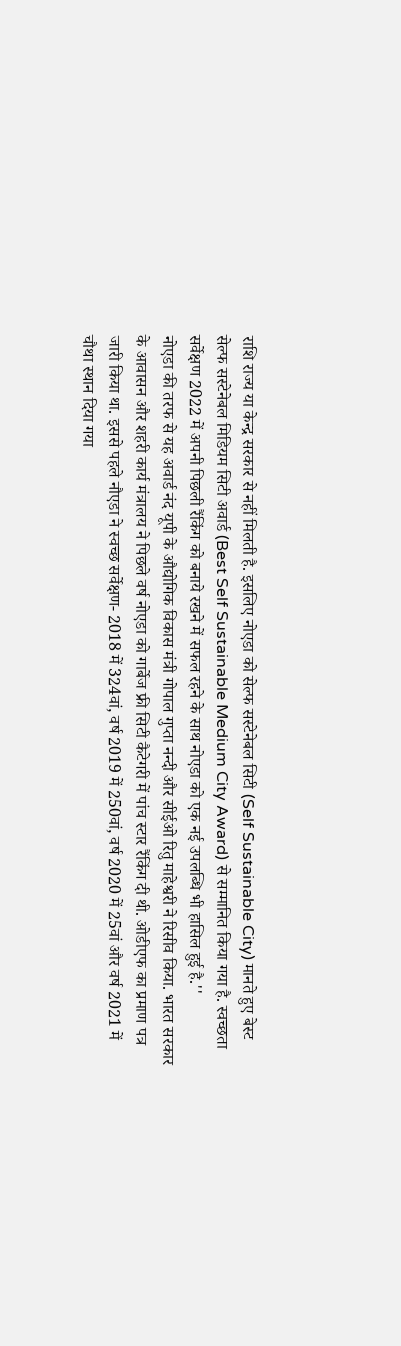राशि राज्य या केन्द्र सरकार से नहीं मिलती है. इसलिए नोएडा को सेल्फ सस्टेनेबल सिटी (Self Sustainable City) मानते हुए बेस्ट सेल्फ सस्टेनेबल मिडियम सिटी अवार्ड (Best Self Sustainable Medium City Award) से सम्मानित किया गया है. स्वच्छता सर्वेक्षण 2022 में अपनी पिछली रैंकिंग को बनाये रखने में सफल रहने के साथ नोएडा को एक नई उपलब्धि भी हासिल हुई है.''
नोएडा की तरफ से यह अवार्ड नंद यूपी के औद्योगिक विकास मंत्री गोपाल गुप्ता नन्दी और सीईओ रितु माहेश्वरी ने रिसीव किया. भारत सरकार के आवासन और शहरी कार्य मंत्रालय ने पिछले वर्ष नोएडा को गार्बेज फ्री सिटी कैटेगरी में पांच स्टार रैंकिंग दी थी. ओडीएफ का प्रमाण पत्र जारी किया था. इससे पहले नौएडा ने स्वच्छ सर्वेक्षण- 2018 में 324वां, वर्ष 2019 में 250वां, वर्ष 2020 में 25वां और वर्ष 2021 में चौथा स्थान दिया गया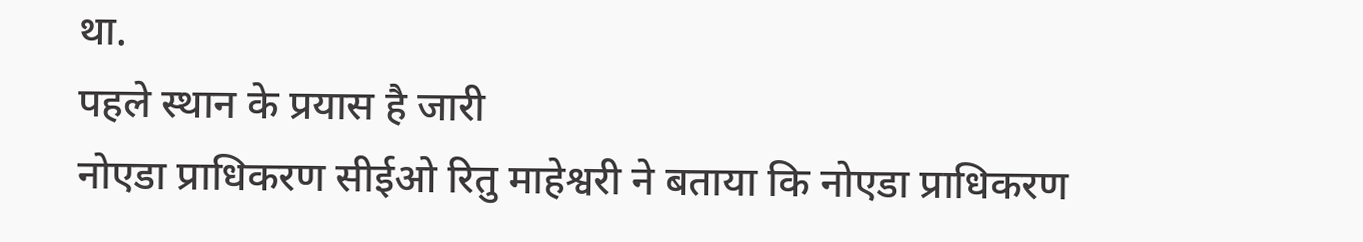था.
पहले स्थान के प्रयास है जारी
नोएडा प्राधिकरण सीईओ रितु माहेश्वरी ने बताया कि नोएडा प्राधिकरण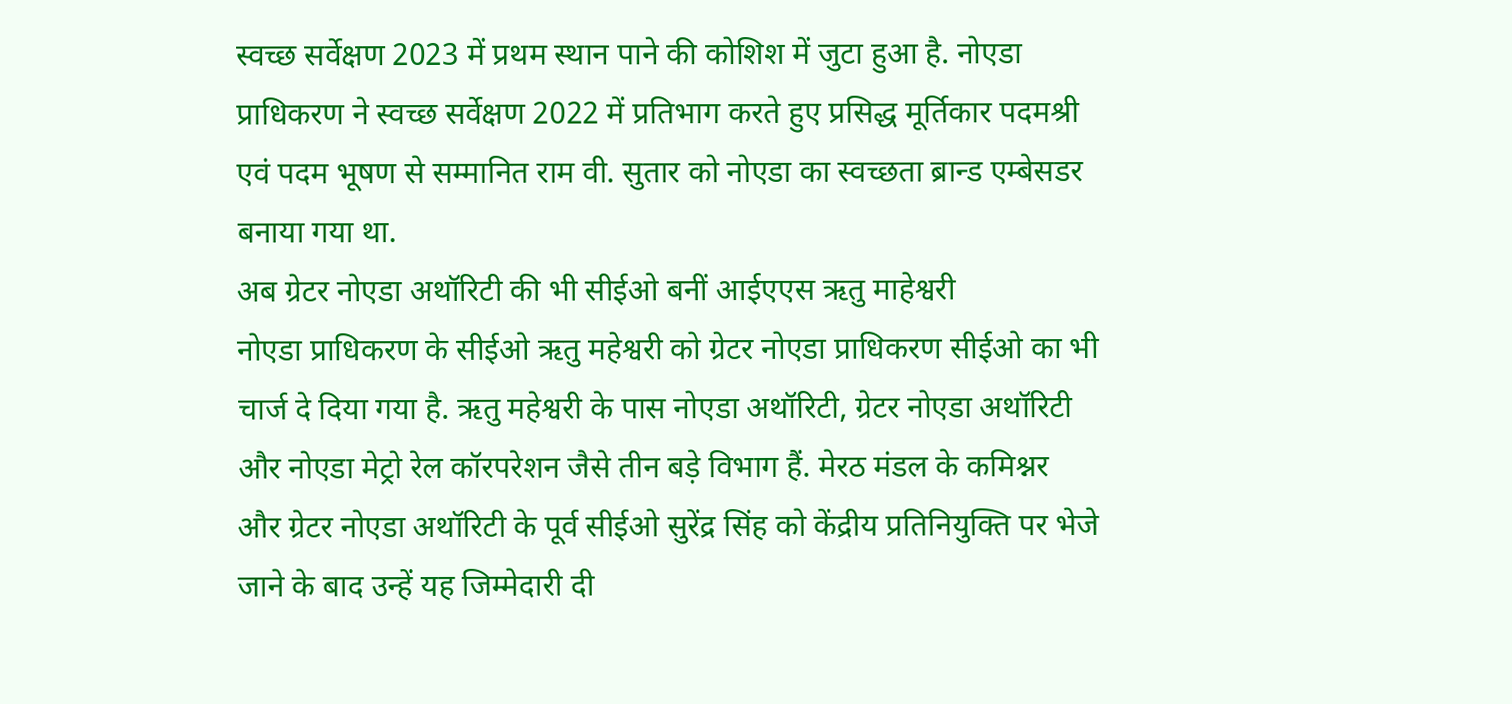स्वच्छ सर्वेक्षण 2023 में प्रथम स्थान पाने की कोशिश में जुटा हुआ है. नोएडा प्राधिकरण ने स्वच्छ सर्वेक्षण 2022 में प्रतिभाग करते हुए प्रसिद्ध मूर्तिकार पदमश्री एवं पदम भूषण से सम्मानित राम वी. सुतार को नोएडा का स्वच्छता ब्रान्ड एम्बेसडर बनाया गया था.
अब ग्रेटर नोएडा अथॉरिटी की भी सीईओ बनीं आईएएस ऋतु माहेश्वरी
नोएडा प्राधिकरण के सीईओ ऋतु महेश्वरी को ग्रेटर नोएडा प्राधिकरण सीईओ का भी चार्ज दे दिया गया है. ऋतु महेश्वरी के पास नोएडा अथॉरिटी, ग्रेटर नोएडा अथॉरिटी और नोएडा मेट्रो रेल कॉरपरेशन जैसे तीन बड़े विभाग हैं. मेरठ मंडल के कमिश्नर और ग्रेटर नोएडा अथॉरिटी के पूर्व सीईओ सुरेंद्र सिंह को केंद्रीय प्रतिनियुक्ति पर भेजे जाने के बाद उन्हें यह जिम्मेदारी दी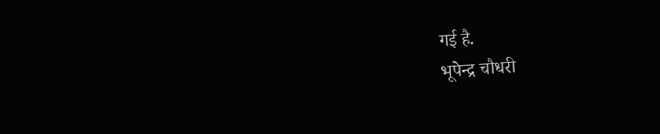गई है.
भूपेन्द्र चौधरी